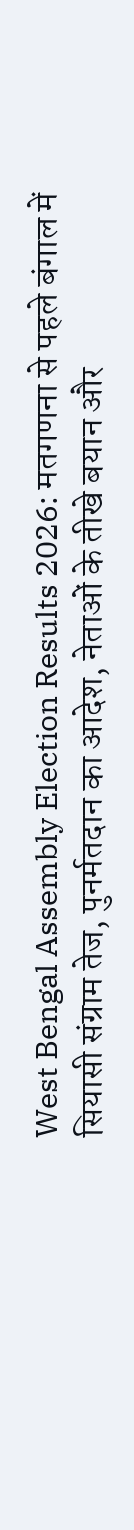West Bengal Assembly Election Results 2026: मतगणना से पहले बंगाल में सियासी संग्राम तेज, पुनर्मतदान का आदेश, नेताओं के तीखे बयान और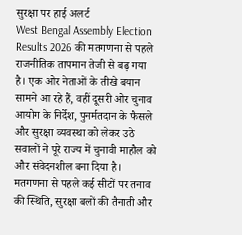सुरक्षा पर हाई अलर्ट
West Bengal Assembly Election Results 2026 की मतगणना से पहले राजनीतिक तापमान तेजी से बढ़ गया है। एक ओर नेताओं के तीखे बयान सामने आ रहे हैं, वहीं दूसरी ओर चुनाव आयोग के निर्देश, पुनर्मतदान के फैसले और सुरक्षा व्यवस्था को लेकर उठे सवालों ने पूरे राज्य में चुनावी माहौल को और संवेदनशील बना दिया है।
मतगणना से पहले कई सीटों पर तनाव की स्थिति, सुरक्षा बलों की तैनाती और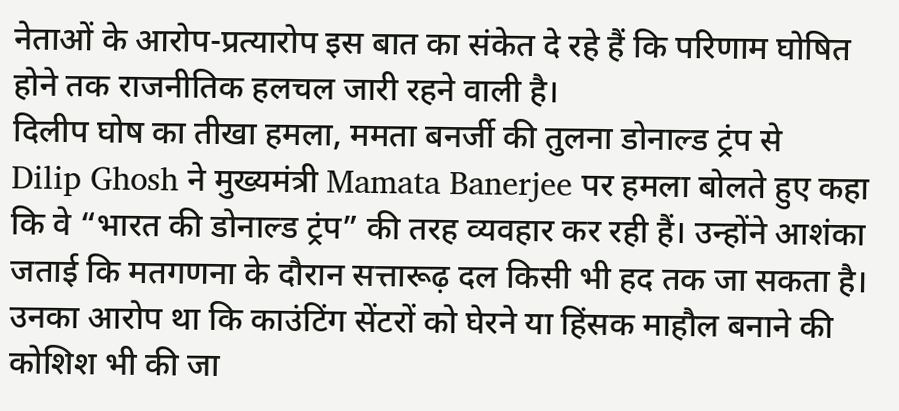नेताओं के आरोप-प्रत्यारोप इस बात का संकेत दे रहे हैं कि परिणाम घोषित होने तक राजनीतिक हलचल जारी रहने वाली है।
दिलीप घोष का तीखा हमला, ममता बनर्जी की तुलना डोनाल्ड ट्रंप से
Dilip Ghosh ने मुख्यमंत्री Mamata Banerjee पर हमला बोलते हुए कहा कि वे “भारत की डोनाल्ड ट्रंप” की तरह व्यवहार कर रही हैं। उन्होंने आशंका जताई कि मतगणना के दौरान सत्तारूढ़ दल किसी भी हद तक जा सकता है।
उनका आरोप था कि काउंटिंग सेंटरों को घेरने या हिंसक माहौल बनाने की कोशिश भी की जा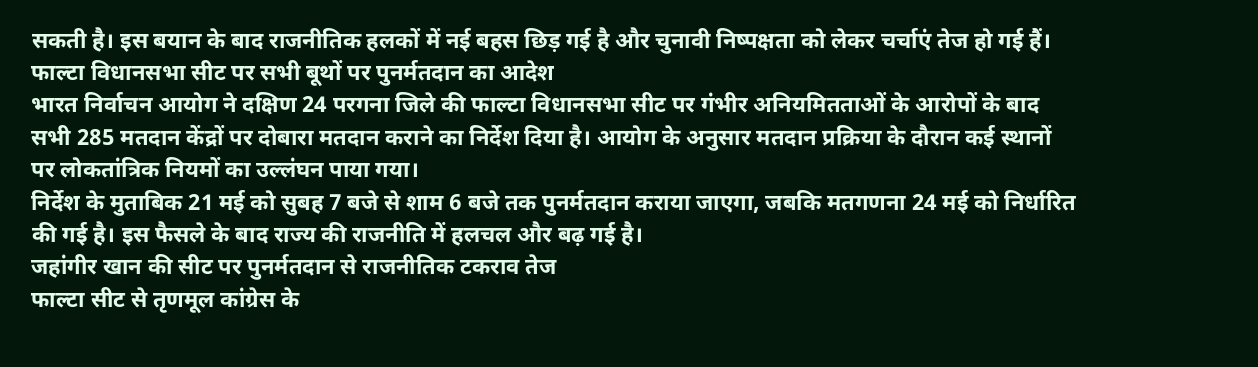सकती है। इस बयान के बाद राजनीतिक हलकों में नई बहस छिड़ गई है और चुनावी निष्पक्षता को लेकर चर्चाएं तेज हो गई हैं।
फाल्टा विधानसभा सीट पर सभी बूथों पर पुनर्मतदान का आदेश
भारत निर्वाचन आयोग ने दक्षिण 24 परगना जिले की फाल्टा विधानसभा सीट पर गंभीर अनियमितताओं के आरोपों के बाद सभी 285 मतदान केंद्रों पर दोबारा मतदान कराने का निर्देश दिया है। आयोग के अनुसार मतदान प्रक्रिया के दौरान कई स्थानों पर लोकतांत्रिक नियमों का उल्लंघन पाया गया।
निर्देश के मुताबिक 21 मई को सुबह 7 बजे से शाम 6 बजे तक पुनर्मतदान कराया जाएगा, जबकि मतगणना 24 मई को निर्धारित की गई है। इस फैसले के बाद राज्य की राजनीति में हलचल और बढ़ गई है।
जहांगीर खान की सीट पर पुनर्मतदान से राजनीतिक टकराव तेज
फाल्टा सीट से तृणमूल कांग्रेस के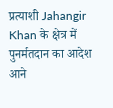प्रत्याशी Jahangir Khan के क्षेत्र में पुनर्मतदान का आदेश आने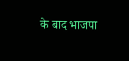के बाद भाजपा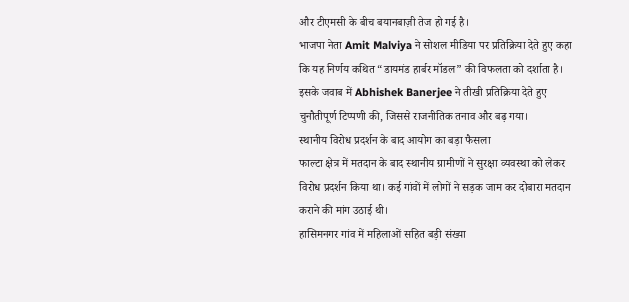और टीएमसी के बीच बयानबाज़ी तेज हो गई है।
भाजपा नेता Amit Malviya ने सोशल मीडिया पर प्रतिक्रिया देते हुए कहा कि यह निर्णय कथित “डायमंड हार्बर मॉडल” की विफलता को दर्शाता है। इसके जवाब में Abhishek Banerjee ने तीखी प्रतिक्रिया देते हुए चुनौतीपूर्ण टिप्पणी की, जिससे राजनीतिक तनाव और बढ़ गया।
स्थानीय विरोध प्रदर्शन के बाद आयोग का बड़ा फैसला
फाल्टा क्षेत्र में मतदान के बाद स्थानीय ग्रामीणों ने सुरक्षा व्यवस्था को लेकर विरोध प्रदर्शन किया था। कई गांवों में लोगों ने सड़क जाम कर दोबारा मतदान कराने की मांग उठाई थी।
हासिमनगर गांव में महिलाओं सहित बड़ी संख्या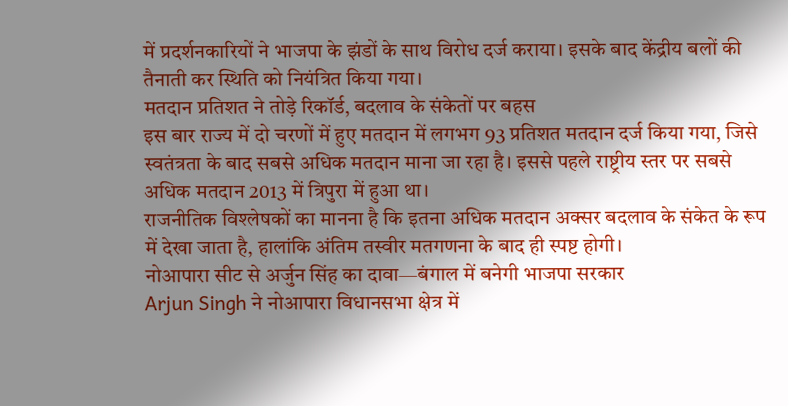में प्रदर्शनकारियों ने भाजपा के झंडों के साथ विरोध दर्ज कराया। इसके बाद केंद्रीय बलों की तैनाती कर स्थिति को नियंत्रित किया गया।
मतदान प्रतिशत ने तोड़े रिकॉर्ड, बदलाव के संकेतों पर बहस
इस बार राज्य में दो चरणों में हुए मतदान में लगभग 93 प्रतिशत मतदान दर्ज किया गया, जिसे स्वतंत्रता के बाद सबसे अधिक मतदान माना जा रहा है। इससे पहले राष्ट्रीय स्तर पर सबसे अधिक मतदान 2013 में त्रिपुरा में हुआ था।
राजनीतिक विश्लेषकों का मानना है कि इतना अधिक मतदान अक्सर बदलाव के संकेत के रूप में देखा जाता है, हालांकि अंतिम तस्वीर मतगणना के बाद ही स्पष्ट होगी।
नोआपारा सीट से अर्जुन सिंह का दावा—बंगाल में बनेगी भाजपा सरकार
Arjun Singh ने नोआपारा विधानसभा क्षेत्र में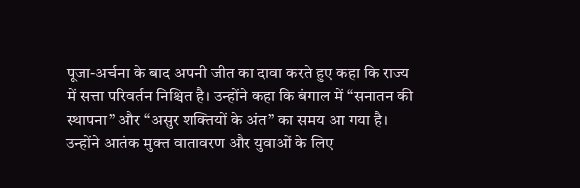पूजा-अर्चना के बाद अपनी जीत का दावा करते हुए कहा कि राज्य में सत्ता परिवर्तन निश्चित है। उन्होंने कहा कि बंगाल में “सनातन की स्थापना” और “असुर शक्तियों के अंत” का समय आ गया है।
उन्होंने आतंक मुक्त वातावरण और युवाओं के लिए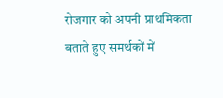रोजगार को अपनी प्राथमिकता बताते हुए समर्थकों में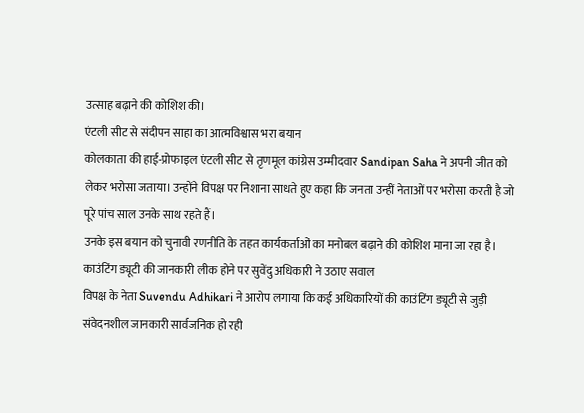उत्साह बढ़ाने की कोशिश की।
एंटली सीट से संदीपन साहा का आत्मविश्वास भरा बयान
कोलकाता की हाई-प्रोफाइल एंटली सीट से तृणमूल कांग्रेस उम्मीदवार Sandipan Saha ने अपनी जीत को लेकर भरोसा जताया। उन्होंने विपक्ष पर निशाना साधते हुए कहा कि जनता उन्हीं नेताओं पर भरोसा करती है जो पूरे पांच साल उनके साथ रहते हैं।
उनके इस बयान को चुनावी रणनीति के तहत कार्यकर्ताओं का मनोबल बढ़ाने की कोशिश माना जा रहा है।
काउंटिंग ड्यूटी की जानकारी लीक होने पर सुवेंदु अधिकारी ने उठाए सवाल
विपक्ष के नेता Suvendu Adhikari ने आरोप लगाया कि कई अधिकारियों की काउंटिंग ड्यूटी से जुड़ी संवेदनशील जानकारी सार्वजनिक हो रही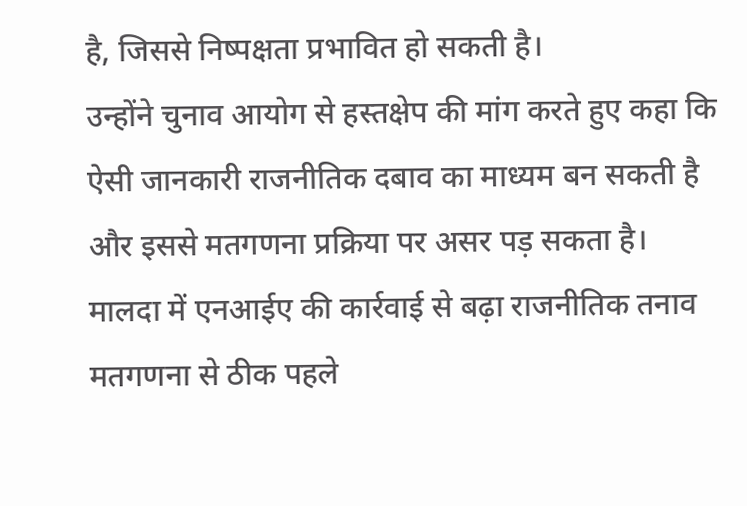है, जिससे निष्पक्षता प्रभावित हो सकती है।
उन्होंने चुनाव आयोग से हस्तक्षेप की मांग करते हुए कहा कि ऐसी जानकारी राजनीतिक दबाव का माध्यम बन सकती है और इससे मतगणना प्रक्रिया पर असर पड़ सकता है।
मालदा में एनआईए की कार्रवाई से बढ़ा राजनीतिक तनाव
मतगणना से ठीक पहले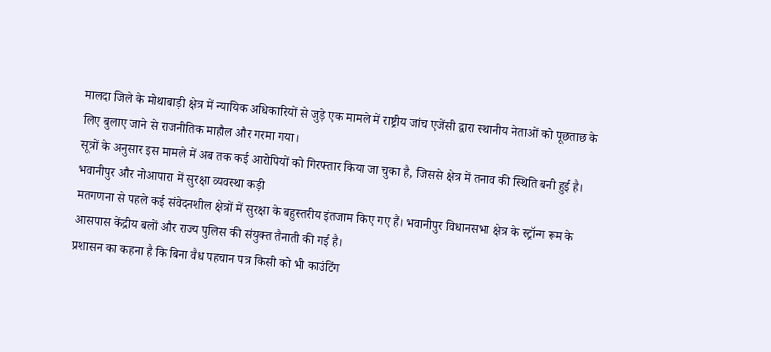मालदा जिले के मोथाबाड़ी क्षेत्र में न्यायिक अधिकारियों से जुड़े एक मामले में राष्ट्रीय जांच एजेंसी द्वारा स्थानीय नेताओं को पूछताछ के लिए बुलाए जाने से राजनीतिक माहौल और गरमा गया।
सूत्रों के अनुसार इस मामले में अब तक कई आरोपियों को गिरफ्तार किया जा चुका है, जिससे क्षेत्र में तनाव की स्थिति बनी हुई है।
भवानीपुर और नोआपारा में सुरक्षा व्यवस्था कड़ी
मतगणना से पहले कई संवेदनशील क्षेत्रों में सुरक्षा के बहुस्तरीय इंतजाम किए गए हैं। भवानीपुर विधानसभा क्षेत्र के स्ट्रॉन्ग रूम के आसपास केंद्रीय बलों और राज्य पुलिस की संयुक्त तैनाती की गई है।
प्रशासन का कहना है कि बिना वैध पहचान पत्र किसी को भी काउंटिंग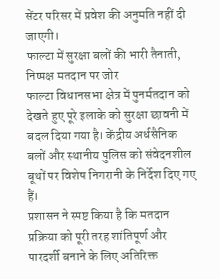सेंटर परिसर में प्रवेश की अनुमति नहीं दी जाएगी।
फाल्टा में सुरक्षा बलों की भारी तैनाती, निष्पक्ष मतदान पर जोर
फाल्टा विधानसभा क्षेत्र में पुनर्मतदान को देखते हुए पूरे इलाके को सुरक्षा छावनी में बदल दिया गया है। केंद्रीय अर्धसैनिक बलों और स्थानीय पुलिस को संवेदनशील बूथों पर विशेष निगरानी के निर्देश दिए गए हैं।
प्रशासन ने स्पष्ट किया है कि मतदान प्रक्रिया को पूरी तरह शांतिपूर्ण और पारदर्शी बनाने के लिए अतिरिक्त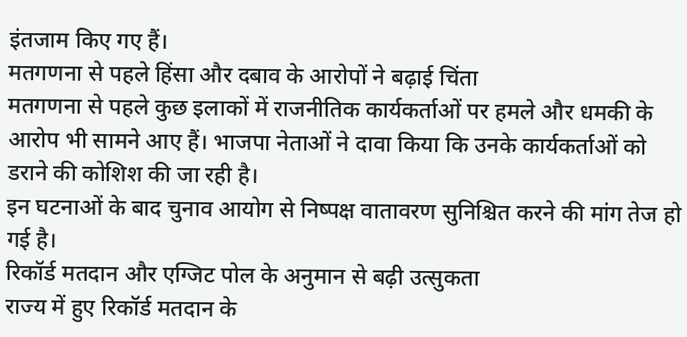इंतजाम किए गए हैं।
मतगणना से पहले हिंसा और दबाव के आरोपों ने बढ़ाई चिंता
मतगणना से पहले कुछ इलाकों में राजनीतिक कार्यकर्ताओं पर हमले और धमकी के आरोप भी सामने आए हैं। भाजपा नेताओं ने दावा किया कि उनके कार्यकर्ताओं को डराने की कोशिश की जा रही है।
इन घटनाओं के बाद चुनाव आयोग से निष्पक्ष वातावरण सुनिश्चित करने की मांग तेज हो गई है।
रिकॉर्ड मतदान और एग्जिट पोल के अनुमान से बढ़ी उत्सुकता
राज्य में हुए रिकॉर्ड मतदान के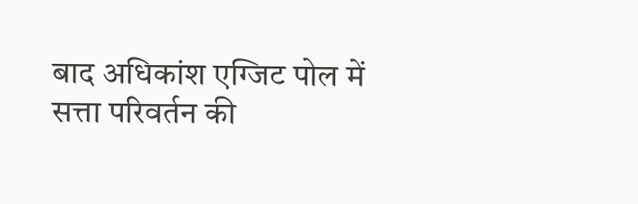बाद अधिकांश एग्जिट पोल में सत्ता परिवर्तन की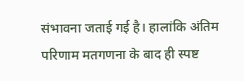संभावना जताई गई है। हालांकि अंतिम परिणाम मतगणना के बाद ही स्पष्ट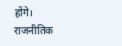होंगे।
राजनीतिक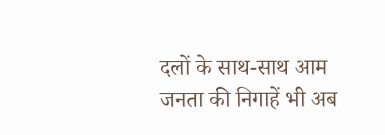दलों के साथ-साथ आम जनता की निगाहें भी अब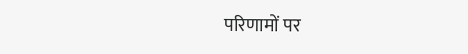परिणामों पर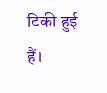टिकी हुई हैं।